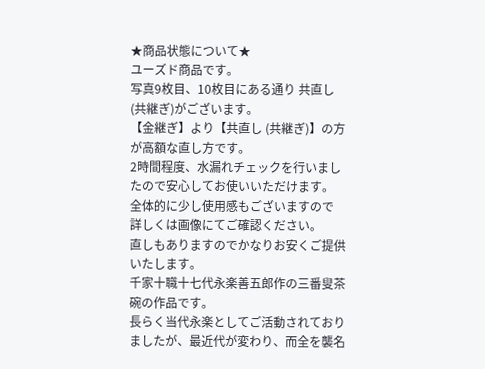★商品状態について★
ユーズド商品です。
写真9枚目、10枚目にある通り 共直し (共継ぎ)がございます。
【金継ぎ】より【共直し (共継ぎ)】の方が高額な直し方です。
2時間程度、水漏れチェックを行いましたので安心してお使いいただけます。
全体的に少し使用感もございますので
詳しくは画像にてご確認ください。
直しもありますのでかなりお安くご提供いたします。
千家十職十七代永楽善五郎作の三番叟茶碗の作品です。
長らく当代永楽としてご活動されておりましたが、最近代が変わり、而全を襲名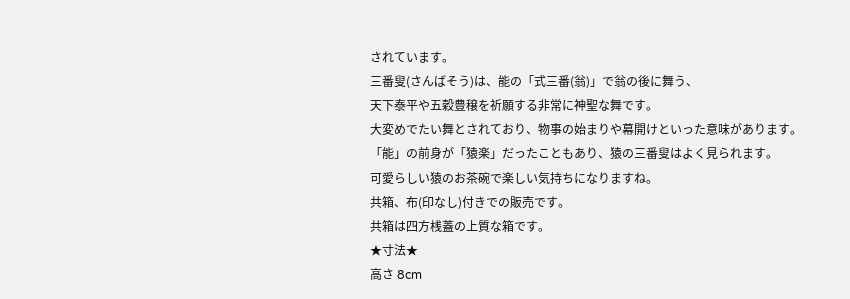されています。
三番叟(さんばそう)は、能の「式三番(翁)」で翁の後に舞う、
天下泰平や五穀豊穣を祈願する非常に神聖な舞です。
大変めでたい舞とされており、物事の始まりや幕開けといった意味があります。
「能」の前身が「猿楽」だったこともあり、猿の三番叟はよく見られます。
可愛らしい猿のお茶碗で楽しい気持ちになりますね。
共箱、布(印なし)付きでの販売です。
共箱は四方桟蓋の上質な箱です。
★寸法★
高さ 8cm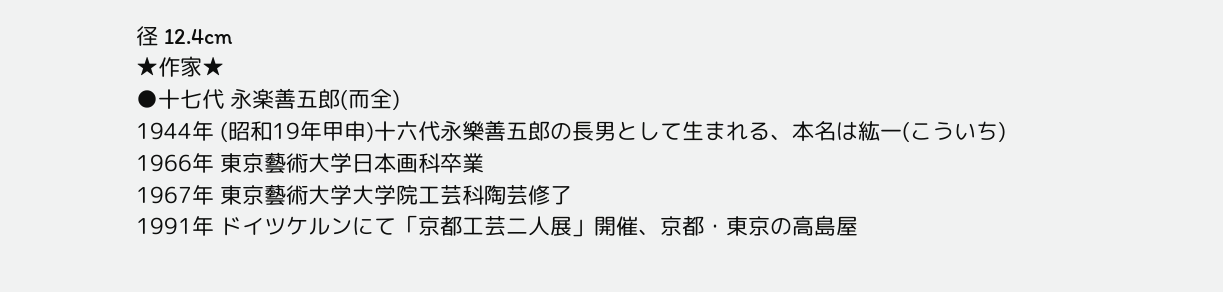径 12.4cm
★作家★
●十七代 永楽善五郎(而全)
1944年 (昭和19年甲申)十六代永樂善五郎の長男として生まれる、本名は紘一(こういち)
1966年 東京藝術大学日本画科卒業
1967年 東京藝術大学大学院工芸科陶芸修了
1991年 ドイツケルンにて「京都工芸二人展」開催、京都・東京の高島屋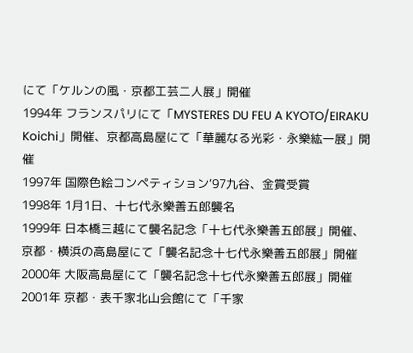にて「ケルンの風・京都工芸二人展」開催
1994年 フランスパリにて「MYSTERES DU FEU A KYOTO/EIRAKU Koichi」開催、京都高島屋にて「華麗なる光彩・永樂紘一展」開催
1997年 国際色絵コンペティション‘97九谷、金賞受賞
1998年 1月1日、十七代永樂善五郎襲名
1999年 日本橋三越にて襲名記念「十七代永樂善五郎展」開催、京都・横浜の高島屋にて「襲名記念十七代永樂善五郎展」開催
2000年 大阪高島屋にて「襲名記念十七代永樂善五郎展」開催
2001年 京都・表千家北山会館にて「千家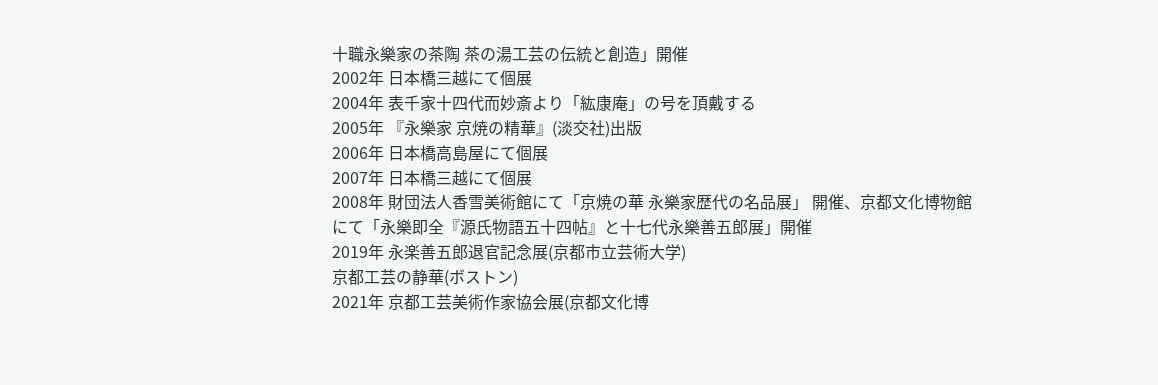十職永樂家の茶陶 茶の湯工芸の伝統と創造」開催
2002年 日本橋三越にて個展
2004年 表千家十四代而妙斎より「紘康庵」の号を頂戴する
2005年 『永樂家 京焼の精華』(淡交社)出版
2006年 日本橋高島屋にて個展
2007年 日本橋三越にて個展
2008年 財団法人香雪美術館にて「京焼の華 永樂家歴代の名品展」 開催、京都文化博物館にて「永樂即全『源氏物語五十四帖』と十七代永樂善五郎展」開催
2019年 永楽善五郎退官記念展(京都市立芸術大学)
京都工芸の静華(ボストン)
2021年 京都工芸美術作家協会展(京都文化博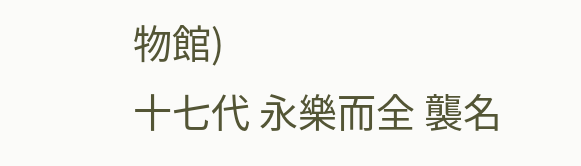物館)
十七代 永樂而全 襲名